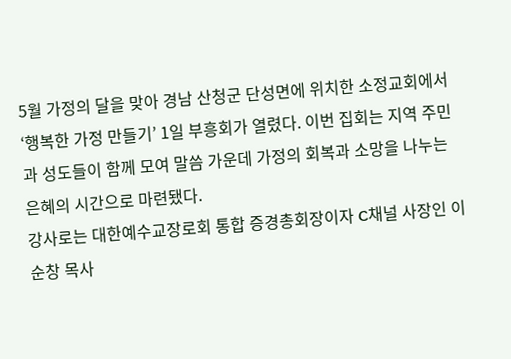5월 가정의 달을 맞아 경남 산청군 단성면에 위치한 소정교회에서 ‘행복한 가정 만들기’ 1일 부흥회가 열렸다. 이번 집회는 지역 주민과 성도들이 함께 모여 말씀 가운데 가정의 회복과 소망을 나누는 은혜의 시간으로 마련됐다.
강사로는 대한예수교장로회 통합 증경총회장이자 C채널 사장인 이순창 목사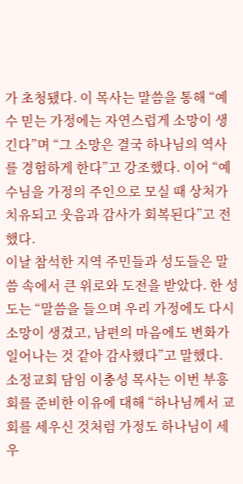가 초청됐다. 이 목사는 말씀을 통해 “예수 믿는 가정에는 자연스럽게 소망이 생긴다”며 “그 소망은 결국 하나님의 역사를 경험하게 한다”고 강조했다. 이어 “예수님을 가정의 주인으로 모실 때 상처가 치유되고 웃음과 감사가 회복된다”고 전했다.
이날 참석한 지역 주민들과 성도들은 말씀 속에서 큰 위로와 도전을 받았다. 한 성도는 “말씀을 들으며 우리 가정에도 다시 소망이 생겼고, 남편의 마음에도 변화가 일어나는 것 같아 감사했다”고 말했다.
소정교회 담임 이충성 목사는 이번 부흥회를 준비한 이유에 대해 “하나님께서 교회를 세우신 것처럼 가정도 하나님이 세우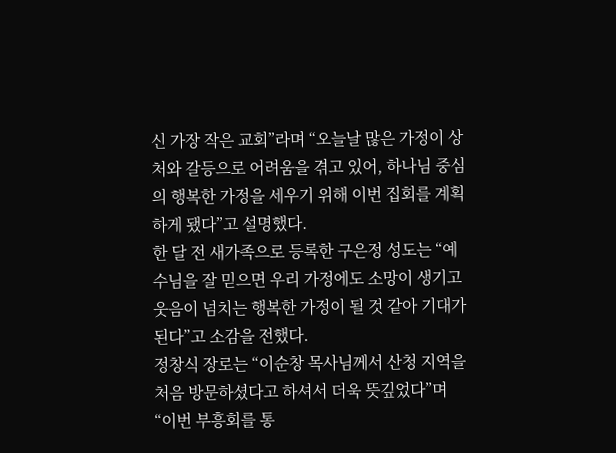신 가장 작은 교회”라며 “오늘날 많은 가정이 상처와 갈등으로 어려움을 겪고 있어, 하나님 중심의 행복한 가정을 세우기 위해 이번 집회를 계획하게 됐다”고 설명했다.
한 달 전 새가족으로 등록한 구은정 성도는 “예수님을 잘 믿으면 우리 가정에도 소망이 생기고 웃음이 넘치는 행복한 가정이 될 것 같아 기대가 된다”고 소감을 전했다.
정창식 장로는 “이순창 목사님께서 산청 지역을 처음 방문하셨다고 하셔서 더욱 뜻깊었다”며 “이번 부흥회를 통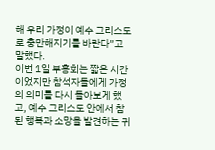해 우리 가정이 예수 그리스도로 충만해지기를 바란다”고 말했다.
이번 1일 부흥회는 짧은 시간이었지만 참석자들에게 가정의 의미를 다시 돌아보게 했고, 예수 그리스도 안에서 참된 행복과 소망을 발견하는 귀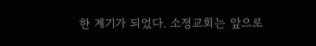한 계기가 되었다. 소정교회는 앞으로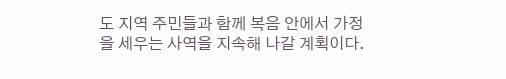도 지역 주민들과 함께 복음 안에서 가정을 세우는 사역을 지속해 나갈 계획이다.